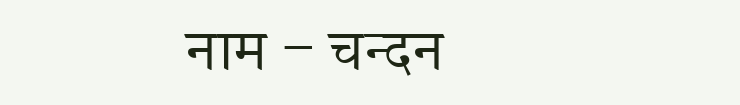नाम – चन्दन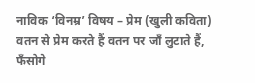नाविक ‘विनम्र’ विषय – प्रेम (खुली कविता) वतन से प्रेम करते हैं वतन पर जाँ लुटाते हैं, फँसोगे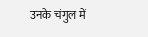उनके चंगुल में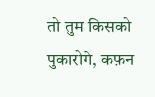तो तुम किसको पुकारोगे, कफ़न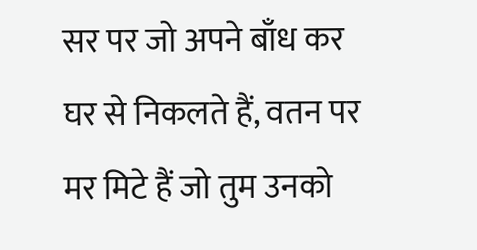सर पर जो अपने बाँध कर घर से निकलते हैं, वतन पर मर मिटे हैं जो तुम उनको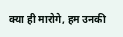क्या ही मारोगे, हम उनकी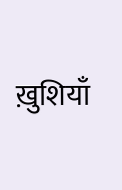ख़ुशियाँ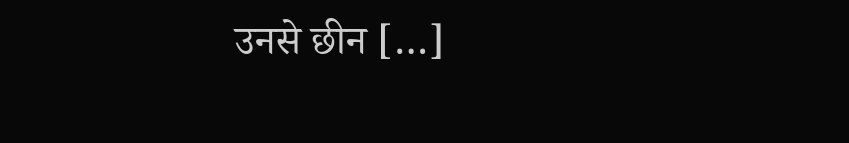उनसे छीन […]